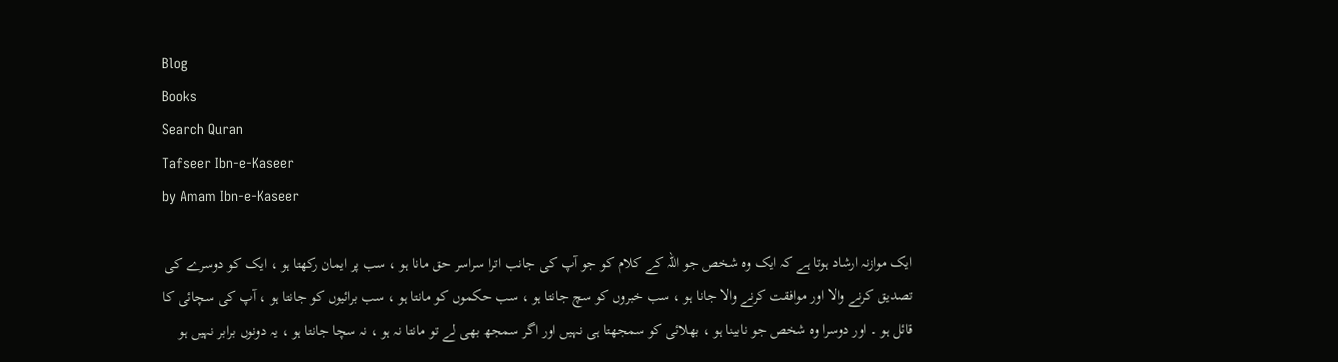Blog
Books
Search Quran
Tafseer Ibn-e-Kaseer
by Amam Ibn-e-Kaseer

ایک موازنہ ارشاد ہوتا ہے کہ ایک وہ شخص جو اللہ کے کلام کو جو آپ کی جانب اترا سراسر حق مانا ہو ، سب پر ایمان رکھتا ہو ، ایک کو دوسرے کی تصدیق کرنے والا اور موافقت کرنے والا جانا ہو ، سب خبروں کو سچ جانتا ہو ، سب حکموں کو مانتا ہو ، سب برائیوں کو جانتا ہو ، آپ کی سچائی کا قائل ہو ۔ اور دوسرا وہ شخص جو نابینا ہو ، بھلائی کو سمجھتا ہی نہیں اور اگر سمجھ بھی لے تو مانتا نہ ہو ، نہ سچا جانتا ہو ، یہ دونوں برابر نہیں ہو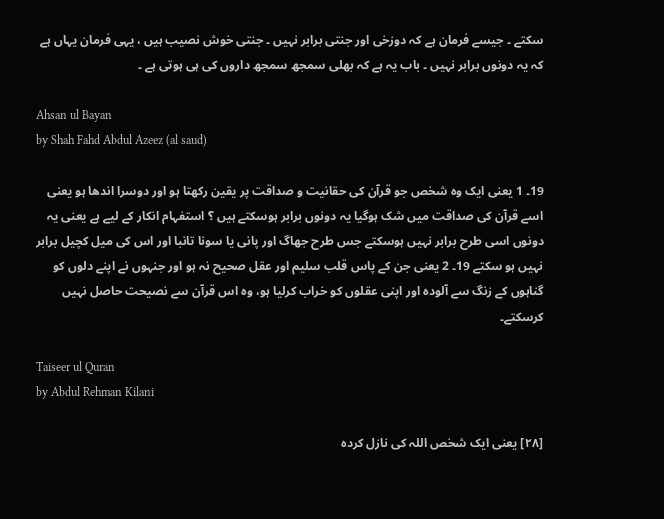سکتے ۔ جیسے فرمان ہے کہ دوزخی اور جنتی برابر نہیں ۔ جنتی خوش نصیب ہیں ، یہی فرمان یہاں ہے کہ یہ دونوں برابر نہیں ۔ باب یہ ہے کہ بھلی سمجھ سمجھ داروں کی ہی ہوتی ہے ۔

Ahsan ul Bayan
by Shah Fahd Abdul Azeez (al saud)

19۔ 1 یعنی ایک وہ شخص جو قرآن کی حقانیت و صداقت پر یقین رکھتا ہو اور دوسرا اندھا ہو یعنی اسے قرآن کی صداقت میں شک ہوگیا یہ دونوں برابر ہوسکتے ہیں ؟ استفہام انکار کے لیے ہے یعنی یہ دونوں اسی طرح برابر نہیں ہوسکتے جس طرح جھاگ اور پانی یا سونا تانبا اور اس کی میل کچیل برابر نہیں ہو سکتے 19۔ 2 یعنی جن کے پاس قلب سلیم اور عقل صحیح نہ ہو اور جنہوں نے اپنے دلوں کو گناہوں کے زنگ سے آلودہ اور اپنی عقلوں کو خراب کرلیا ہو، وہ اس قرآن سے نصیحت حاصل نہیں کرسکتے۔

Taiseer ul Quran
by Abdul Rehman Kilani

[٢٨] یعنی ایک شخص اللہ کی نازل کردہ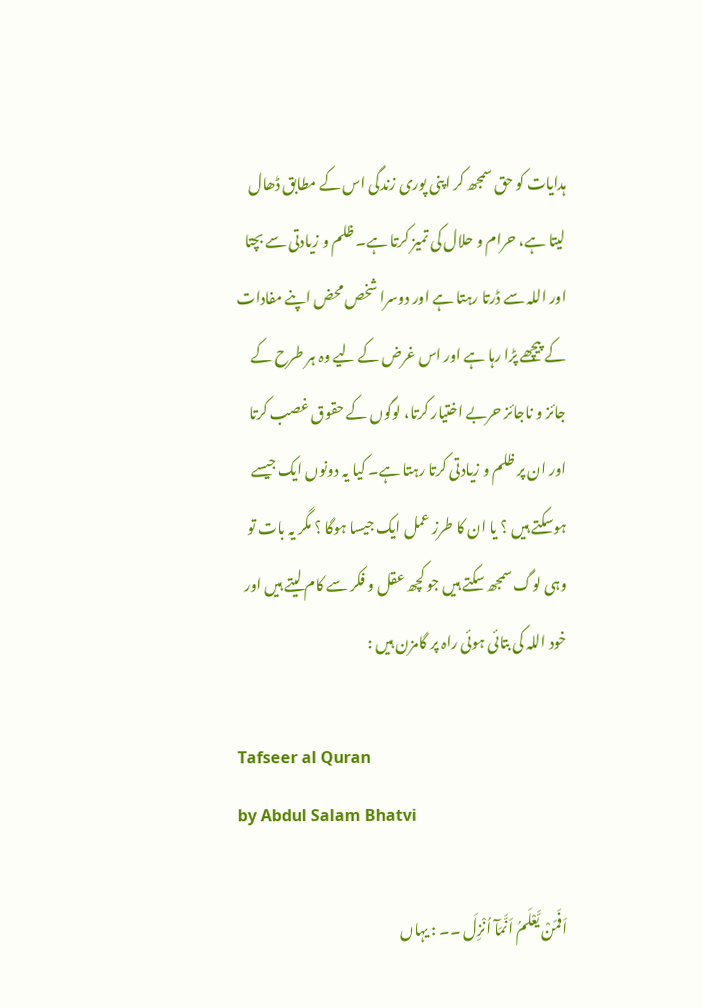ہدایات کو حق سمجھ کر اپنی پوری زندگی اس کے مطابق ڈھال لیتا ہے، حرام و حلال کی تمیز کرتا ہے۔ ظلم و زیادتی سے بچتا اور اللہ سے ڈرتا رہتا ہے اور دوسرا شخص محض اپنے مفادات کے پیچھے پڑا رہا ہے اور اس غرض کے لیے وہ ہر طرح کے جائز و ناجائز حربے اختیار کرتا، لوگوں کے حقوق غصب کرتا اور ان پر ظلم و زیادتی کرتا رہتا ہے۔ کیا یہ دونوں ایک جیسے ہوسکتے ہیں ؟ یا ان کا طرز عمل ایک جیسا ہوگا ؟ مگر یہ بات تو وہی لوگ سمجھ سکتے ہیں جو کچھ عقل و فکر سے کام لیتے ہیں اور خود اللہ کی بتائی ہوئی راہ پر گامزن ہیں :

Tafseer al Quran
by Abdul Salam Bhatvi

اَفَمَنْ يَّعْلَمُ اَنَّمَآ اُنْزِلَ ۔۔ : یہاں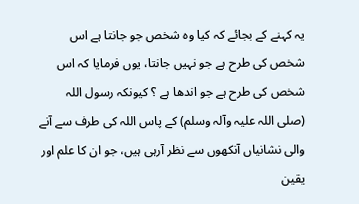یہ کہنے کے بجائے کہ کیا وہ شخص جو جانتا ہے اس شخص کی طرح ہے جو نہیں جانتا، یوں فرمایا کہ اس شخص کی طرح ہے جو اندھا ہے ؟ کیونکہ رسول اللہ (صلی اللہ علیہ وآلہ وسلم) کے پاس اللہ کی طرف سے آنے والی نشانیاں آنکھوں سے نظر آرہی ہیں، جو ان کا علم اور یقین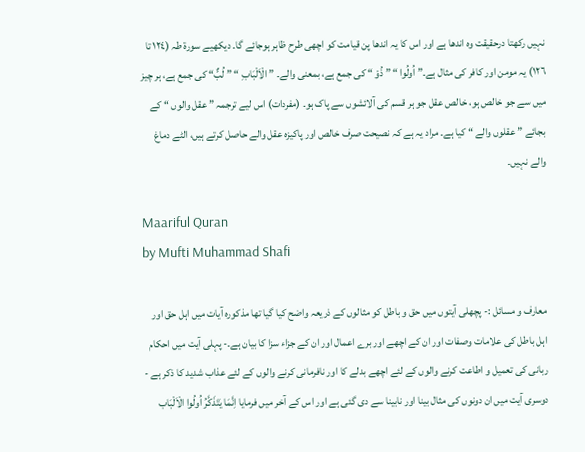نہیں رکھتا درحقیقت وہ اندھا ہے اور اس کا یہ اندھا پن قیامت کو اچھی طرح ظاہر ہوجائے گا۔ دیکھیے سورة طہ (١٢٤ تا ١٢٦) یہ مومن اور کافر کی مثال ہے۔” اُولُوا “ ” ذُوْ “ کی جمع ہے، بمعنی والے۔ ” الْاَلْبَابِ “ ” لُبٌّ“ کی جمع ہے، ہر چیز میں سے جو خالص ہو، خالص عقل جو ہر قسم کی آلائشوں سے پاک ہو۔ (مفردات) اس لیے ترجمہ ” عقل والوں “ کے بجائے ” عقلوں والے “ کیا ہے۔ مراد یہ ہے کہ نصیحت صرف خالص اور پاکیزہ عقل والے حاصل کرتے ہیں، الٹے دماغ والے نہیں۔

Maariful Quran
by Mufti Muhammad Shafi

معارف و مسائل :- پچھلی آیتوں میں حق و باطل کو مثالوں کے ذریعہ واضح کیا گیا تھا مذکورہ آیات میں اہل حق اور اہل باطل کی علامات وصفات اور ان کے اچھے اور برے اعمال اور ان کے جزاء سزا کا بیان ہے۔- پہلی آیت میں احکام ربانی کی تعمیل و اطاعت کرنے والوں کے لئے اچھے بدلے کا اور نافرمانی کرنے والوں کے لئے عذاب شدید کا ذکر ہے - دوسری آیت میں ان دونوں کی مثال بینا اور نابینا سے دی گئی ہے اور اس کے آخر میں فرمایا اِنَّمَا يَتَذَكَّرُ اُولُوا الْاَلْبَاب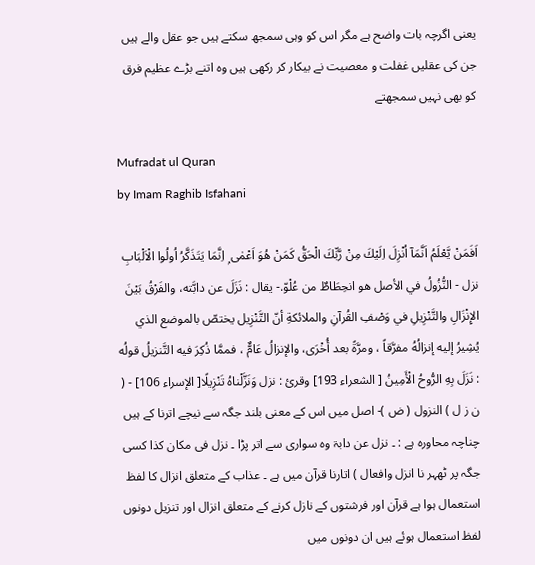یعنی اگرچہ بات واضح ہے مگر اس کو وہی سمجھ سکتے ہیں جو عقل والے ہیں جن کی عقلیں غفلت و معصیت نے بیکار کر رکھی ہیں وہ اتنے بڑے عظیم فرق کو بھی نہیں سمجھتے

Mufradat ul Quran
by Imam Raghib Isfahani

اَفَمَنْ يَّعْلَمُ اَنَّمَآ اُنْزِلَ اِلَيْكَ مِنْ رَّبِّكَ الْحَقُّ كَمَنْ هُوَ اَعْمٰى ۭ اِنَّمَا يَتَذَكَّرُ اُولُوا الْاَلْبَابِ نزل - النُّزُولُ في الأصل هو انحِطَاطٌ من عُلْوّ.- يقال : نَزَلَ عن دابَّته، والفَرْقُ بَيْنَ الإِنْزَالِ والتَّنْزِيلِ في وَصْفِ القُرآنِ والملائكةِ أنّ التَّنْزِيل يختصّ بالموضع الذي يُشِيرُ إليه إنزالُهُ مفرَّقاً ، ومرَّةً بعد أُخْرَى، والإنزالُ عَامٌّ ، فممَّا ذُكِرَ فيه التَّنزیلُ قولُه : نَزَلَ بِهِ الرُّوحُ الْأَمِينُ [ الشعراء 193] وقرئ : نزل وَنَزَّلْناهُ تَنْزِيلًا[ الإسراء 106] - ( ن ز ل ) النزول ( ض )- اصل میں اس کے معنی بلند جگہ سے نیچے اترنا کے ہیں چناچہ محاورہ ہے : ۔ نزل عن دابۃ وہ سواری سے اتر پڑا ۔ نزل فی مکان کذا کسی جگہ پر ٹھہر نا انزل وافعال ) اتارنا قرآن میں ہے ۔ عذاب کے متعلق انزال کا لفظ استعمال ہوا ہے قرآن اور فرشتوں کے نازل کرنے کے متعلق انزال اور تنزیل دونوں لفظ استعمال ہوئے ہیں ان دونوں میں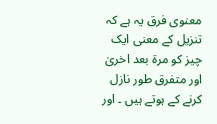معنوی فرق یہ ہے کہ تنزیل کے معنی ایک چیز کو مرۃ بعد اخریٰ اور متفرق طور نازل کرنے کے ہوتے ہیں ۔ اور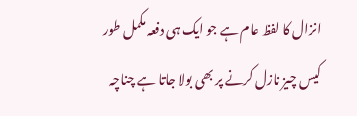انزال کا لفظ عام ہے جو ایک ہی دفعہ مکمل طور کیس چیز نازل کرنے پر بھی بولا جاتا ہے چناچہ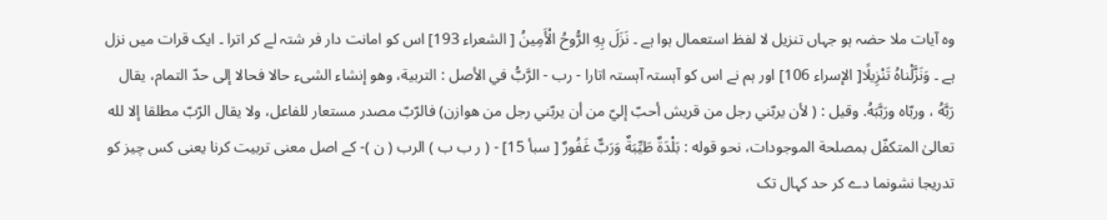وہ آیات ملا حضہ ہو جہاں تنزیل لا لفظ استعمال ہوا ہے ۔ نَزَلَ بِهِ الرُّوحُ الْأَمِينُ [ الشعراء 193] اس کو امانت دار فر شتہ لے کر اترا ۔ ایک قرات میں نزل ہے ۔ وَنَزَّلْناهُ تَنْزِيلًا[ الإسراء 106] اور ہم نے اس کو آہستہ آہستہ اتارا - رب - الرَّبُّ في الأصل : التربية، وهو إنشاء الشیء حالا فحالا إلى حدّ التمام، يقال رَبَّهُ ، وربّاه ورَبَّبَهُ. وقیل : ( لأن يربّني رجل من قریش أحبّ إليّ من أن يربّني رجل من هوازن) فالرّبّ مصدر مستعار للفاعل، ولا يقال الرّبّ مطلقا إلا لله تعالیٰ المتکفّل بمصلحة الموجودات، نحو قوله : بَلْدَةٌ طَيِّبَةٌ وَرَبٌّ غَفُورٌ [ سبأ 15] - ( ر ب ب ) الرب ( ن )- کے اصل معنی تربیت کرنا یعنی کس چیز کو تدریجا نشونما دے کر حد کہال تک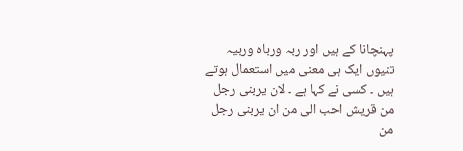پہنچانا کے ہیں اور ربہ ورباہ وربیہ تنیوں ایک ہی معنی میں استعمال ہوتے ہیں ۔ کسی نے کہا ہے ۔ لان یربنی رجل من قریش احب الی من ان یربنی رجل من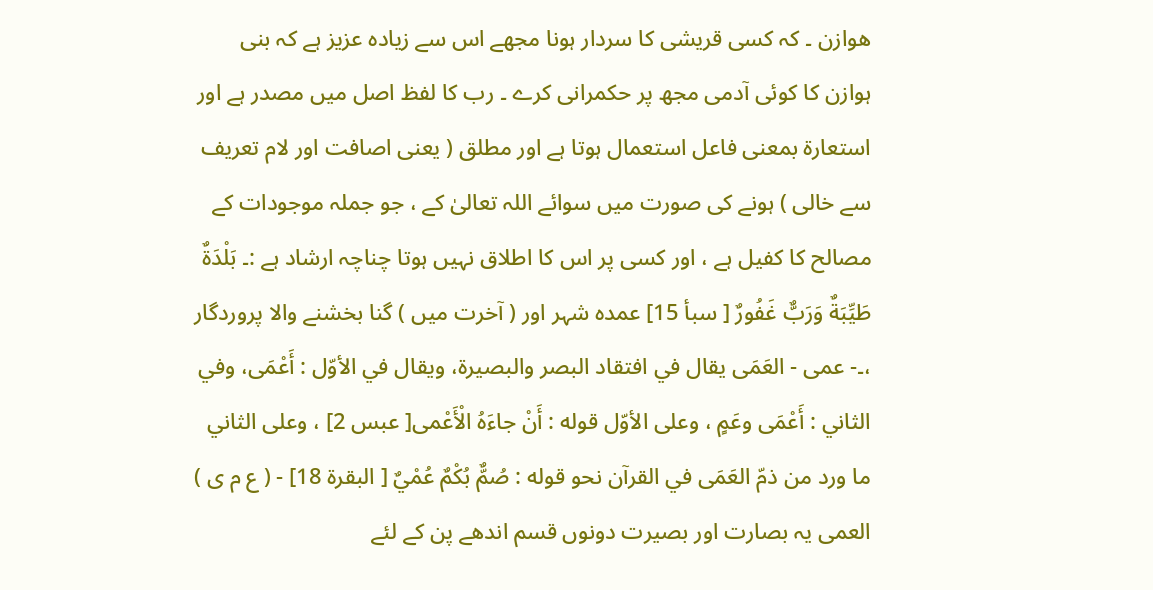ھوازن ۔ کہ کسی قریشی کا سردار ہونا مجھے اس سے زیادہ عزیز ہے کہ بنی ہوازن کا کوئی آدمی مجھ پر حکمرانی کرے ۔ رب کا لفظ اصل میں مصدر ہے اور استعارۃ بمعنی فاعل استعمال ہوتا ہے اور مطلق ( یعنی اصافت اور لام تعریف سے خالی ) ہونے کی صورت میں سوائے اللہ تعالیٰ کے ، جو جملہ موجودات کے مصالح کا کفیل ہے ، اور کسی پر اس کا اطلاق نہیں ہوتا چناچہ ارشاد ہے :۔ بَلْدَةٌ طَيِّبَةٌ وَرَبٌّ غَفُورٌ [ سبأ 15] عمدہ شہر اور ( آخرت میں ) گنا بخشنے والا پروردگار ،۔- عمی - العَمَى يقال في افتقاد البصر والبصیرة، ويقال في الأوّل : أَعْمَى، وفي الثاني : أَعْمَى وعَمٍ ، وعلی الأوّل قوله : أَنْ جاءَهُ الْأَعْمى[ عبس 2] ، وعلی الثاني ما ورد من ذمّ العَمَى في القرآن نحو قوله : صُمٌّ بُكْمٌ عُمْيٌ [ البقرة 18] - ( ع م ی ) العمی یہ بصارت اور بصیرت دونوں قسم اندھے پن کے لئے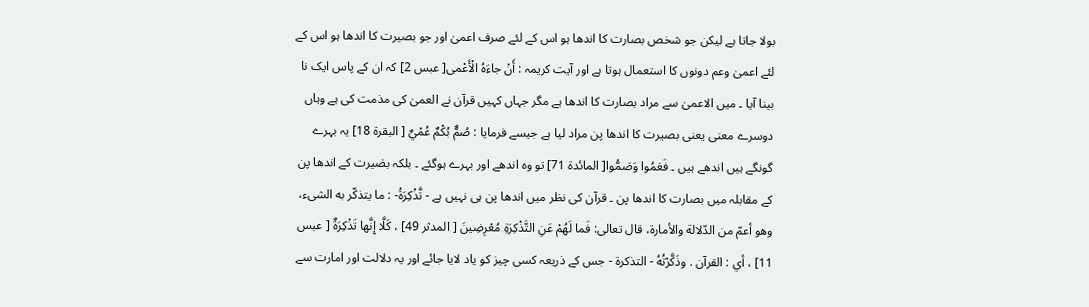بولا جاتا ہے لیکن جو شخص بصارت کا اندھا ہو اس کے لئے صرف اعمیٰ اور جو بصیرت کا اندھا ہو اس کے لئے اعمیٰ وعم دونوں کا استعمال ہوتا ہے اور آیت کریمہ : أَنْ جاءَهُ الْأَعْمى[ عبس 2] کہ ان کے پاس ایک نا بینا آیا ۔ میں الاعمیٰ سے مراد بصارت کا اندھا ہے مگر جہاں کہیں قرآن نے العمیٰ کی مذمت کی ہے وہاں دوسرے معنی یعنی بصیرت کا اندھا پن مراد لیا ہے جیسے فرمایا : صُمٌّ بُكْمٌ عُمْيٌ [ البقرة 18] یہ بہرے گونگے ہیں اندھے ہیں ۔ فَعَمُوا وَصَمُّوا[ المائدة 71] تو وہ اندھے اور بہرے ہوگئے ۔ بلکہ بصٰیرت کے اندھا پن کے مقابلہ میں بصارت کا اندھا پن ۔ قرآن کی نظر میں اندھا پن ہی نہیں ہے - تَّذْكِرَةُ- : ما يتذكّر به الشیء، وهو أعمّ من الدّلالة والأمارة، قال تعالی: فَما لَهُمْ عَنِ التَّذْكِرَةِ مُعْرِضِينَ [ المدثر 49] ، كَلَّا إِنَّها تَذْكِرَةٌ [ عبس 11] ، أي : القرآن . وذَكَّرْتُهُ - التذکرۃ - جس کے ذریعہ کسی چیز کو یاد لایا جائے اور یہ دلالت اور امارت سے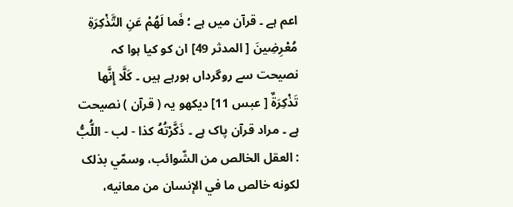اعم ہے ۔ قرآن میں ہے ؛ فَما لَهُمْ عَنِ التَّذْكِرَةِ مُعْرِضِينَ [ المدثر 49] ان کو کیا ہوا کہ نصیحت سے روگرداں ہورہے ہیں ۔ كَلَّا إِنَّها تَذْكِرَةٌ [ عبس 11] دیکھو یہ ( قرآن ) نصیحت ہے ۔ مراد قرآن پاک ہے ۔ ذَكَّرْتُهُ كذا - لب - اللُّبُّ : العقل الخالص من الشّوائب، وسمّي بذلک لکونه خالص ما في الإنسان من معانيه،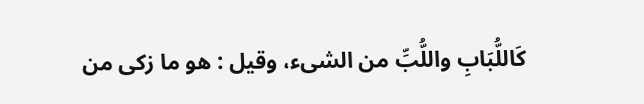كَاللُّبَابِ واللُّبِّ من الشیء، وقیل : هو ما زكى من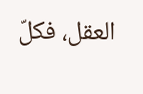العقل، فكلّ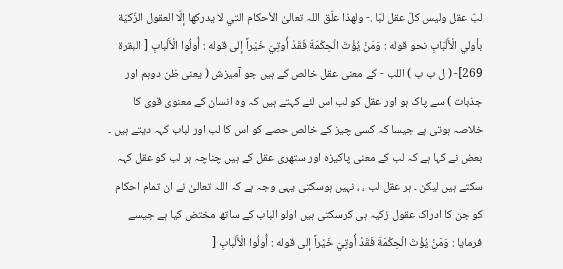لبّ عقل ولیس کلّ عقل لبّا .- ولهذا علّق اللہ تعالیٰ الأحكام التي لا يدركها إلّا العقول الزّكيّة بأولي الْأَلْبَابِ نحو قوله : وَمَنْ يُؤْتَ الْحِكْمَةَ فَقَدْ أُوتِيَ خَيْراً إلى قوله : أُولُوا الْأَلْبابِ [ البقرة 269]- ( ل ب ب ) اللب - کے معنی عقل خالص کے ہیں جو آمیزش ( یعنی ظن دوہم اور جذبات ) سے پاک ہو اور عقل کو لب اس لئے کہتے ہیں کہ وہ انسان کے معنوی قوی کا خلاصہ ہوتی ہے جیسا کہ کسی چیز کے خالص حصے کو اس کا لب اور لباب کہہ دیتے ہیں ۔ بعض نے کہا ہے کہ لب کے معنی پاکیزہ اور ستھری عقل کے ہیں چناچہ ہر لب کو عقل کہہ سکتے ہیں لیکن ۔ ہر عقل لب ، ، نہیں ہوسکتی یہی وجہ ہے کہ اللہ تعالیٰ نے ان تمام احکام کو جن کا ادراک عقول زکیہ ہی کرسکتی ہیں اولو الباب کے ساتھ مختض کیا ہے جیسے فرمایا : وَمَنْ يُؤْتَ الْحِكْمَةَ فَقَدْ أُوتِيَ خَيْراً إلى قوله : أُولُوا الْأَلْبابِ [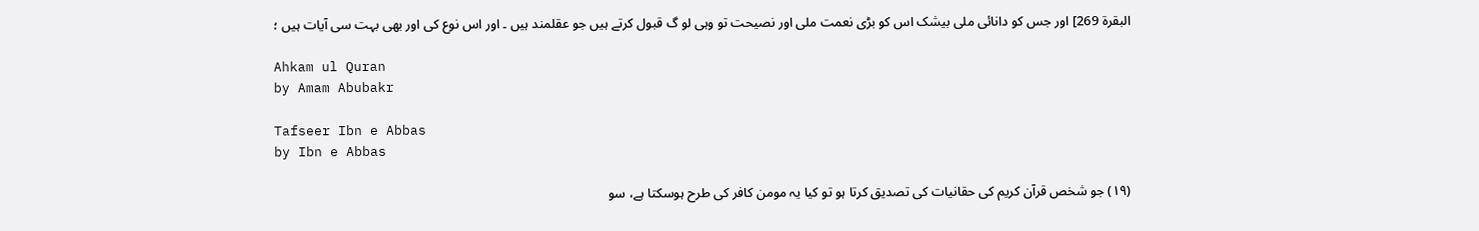البقرة 269] اور جس کو دانائی ملی بیشک اس کو بڑی نعمت ملی اور نصیحت تو وہی لو گ قبول کرتے ہیں جو عقلمند ہیں ۔ اور اس نوع کی اور بھی بہت سی آیات ہیں ؛

Ahkam ul Quran
by Amam Abubakr

Tafseer Ibn e Abbas
by Ibn e Abbas

(١٩) جو شخص قرآن کریم کی حقانیات کی تصدیق کرتا ہو تو کیا یہ مومن کافر کی طرح ہوسکتا ہے، سو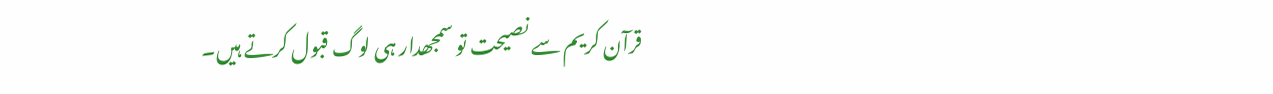قرآن کریم سے نصیحت تو سمجھدار ہی لوگ قبول کرتے ہیں۔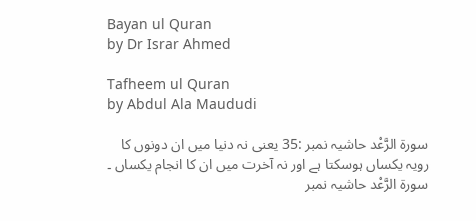Bayan ul Quran
by Dr Israr Ahmed

Tafheem ul Quran
by Abdul Ala Maududi

سورة الرَّعْد حاشیہ نمبر :35 یعنی نہ دنیا میں ان دونوں کا رویہ یکساں ہوسکتا ہے اور نہ آخرت میں ان کا انجام یکساں ۔ سورة الرَّعْد حاشیہ نمبر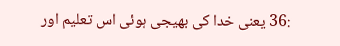:36 یعنی خدا کی بھیجی ہوئی اس تعلیم اور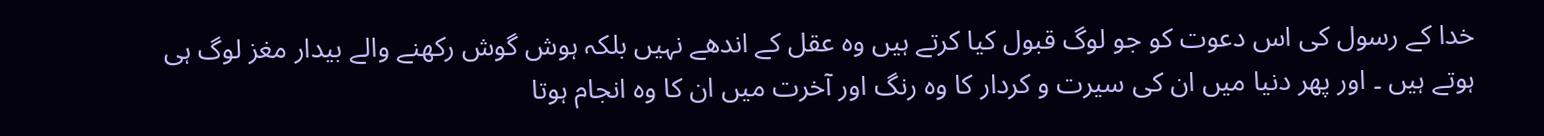خدا کے رسول کی اس دعوت کو جو لوگ قبول کیا کرتے ہیں وہ عقل کے اندھے نہیں بلکہ ہوش گوش رکھنے والے بیدار مغز لوگ ہی ہوتے ہیں ۔ اور پھر دنیا میں ان کی سیرت و کردار کا وہ رنگ اور آخرت میں ان کا وہ انجام ہوتا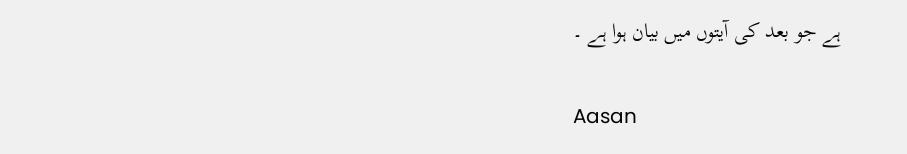ہے جو بعد کی آیتوں میں بیان ہوا ہے ۔

Aasan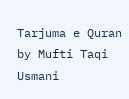Tarjuma e Quran
by Mufti Taqi Usmani